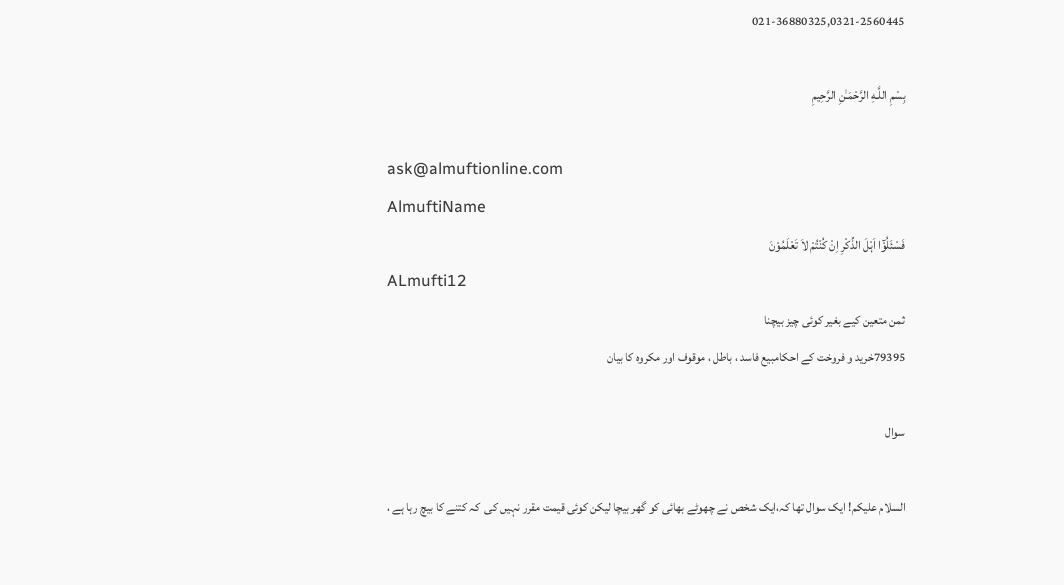021-36880325,0321-2560445

بِسْمِ اللَّـهِ الرَّحْمَـٰنِ الرَّحِيمِ

ask@almuftionline.com
AlmuftiName
فَسْئَلُوْٓا اَہْلَ الذِّکْرِ اِنْ کُنْتُمْ لاَ تَعْلَمُوْنَ
ALmufti12
ثمن متعین کیے بغیر کوئی چیز بیچنا
79395خرید و فروخت کے احکامبیع فاسد ، باطل ، موقوف اور مکروہ کا بیان

سوال

السلام علیکم! ایک سوال تھا کہ،ایک شخص نے چھوٹے بھائی کو گھر بیچا لیکن کوئی قیمت مقرر نہیں کی  کہ کتنے کا بیچ رہا ہے ،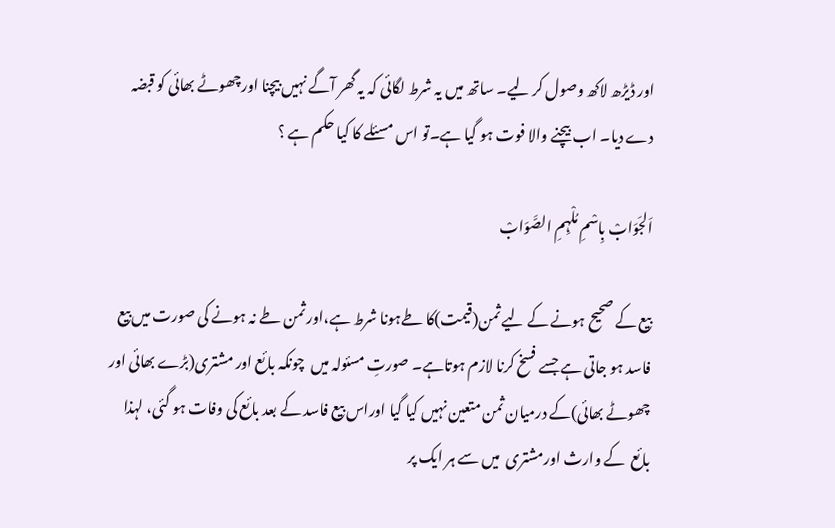اور ڈیڑھ لاکھ وصول کر لیے۔ ساتھ میں یہ شرط لگائی کہ یہ گھر آگے نہیں بیچنا اورچھوٹے بھائی کو قبضہ دے دیا۔ اب بیچنے والا فوت ہو گیا ہے۔تو اس مسئلے کا کیا حکم ہے ؟

اَلجَوَابْ بِاسْمِ مُلْہِمِ الصَّوَابْ

بیع کے صحیح ہونے کے لیے ثمن(قیمت)کا طےہونا شرط ہے،اور ثمن طے نہ ہونے کی صورت میں بیع فاسد ہو جاتی ہے جسے فسخ کرنا لازم ہوتاہے۔ صورتِ مسئولہ میں  چونکہ بائع اور مشتری(بڑے بھائی اور چھوٹے بھائی)کے درمیان ثمن متعین نہیں کیا گیا اوراس بیع فاسد کے بعد بائع کی وفات ہو گئی، لہذا بائع  کے وارث اورمشتری  میں سے ہر ایک پر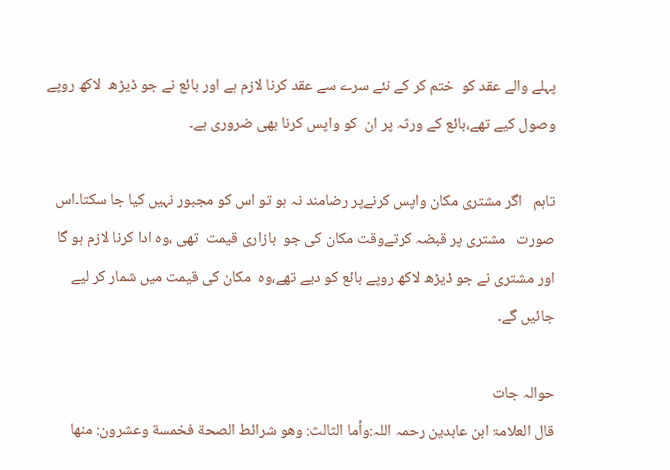پہلے والے عقد کو  ختم کر کے نئے سرے سے عقد کرنا لازم ہے اور بائع نے جو ڈیڑھ  لاکھ روپے وصول کیے تھے،بائع کے ورثہ پر ان  کو واپس کرنا بھی ضروری ہے۔

تاہم   اگر مشتری مکان واپس کرنےپر رضامند نہ ہو تو اس کو مجبور نہیں کیا جا سکتا۔اس صورت   مشتری پر قبضہ کرتےوقت مکان کی جو  بازاری قیمت  تھی ،وہ ادا کرنا لازم ہو گا اور مشتری نے جو ڈیڑھ لاکھ روپے بائع کو دیے تھے،وہ  مکان کی قیمت میں شمار کر لیے جائیں گے۔

حوالہ جات
قال العلامۃ ابن عابدین رحمہ اللہ:وأما الثالث: وهو ‌شرائط ‌الصحة فخمسة وعشرون: منها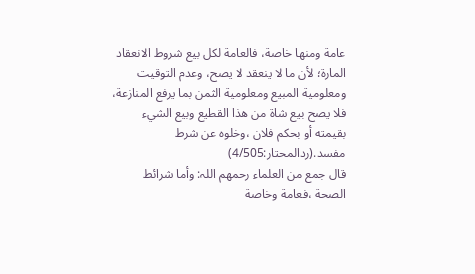عامة ومنها خاصة، فالعامة لكل بيع شروط الانعقاد المارة؛ لأن ما لا ينعقد لا يصح، وعدم التوقيت ومعلومية المبيع ومعلومية الثمن بما يرفع المنازعة، فلا يصح بيع شاة من هذا القطيع وبيع الشيء بقيمته أو بحكم فلان ،وخلوه عن شرط مفسد.(ردالمحتار:4/505)
قال جمع من العلماء رحمھم اللہ: وأما شرائط الصحة ،فعامة وخاصة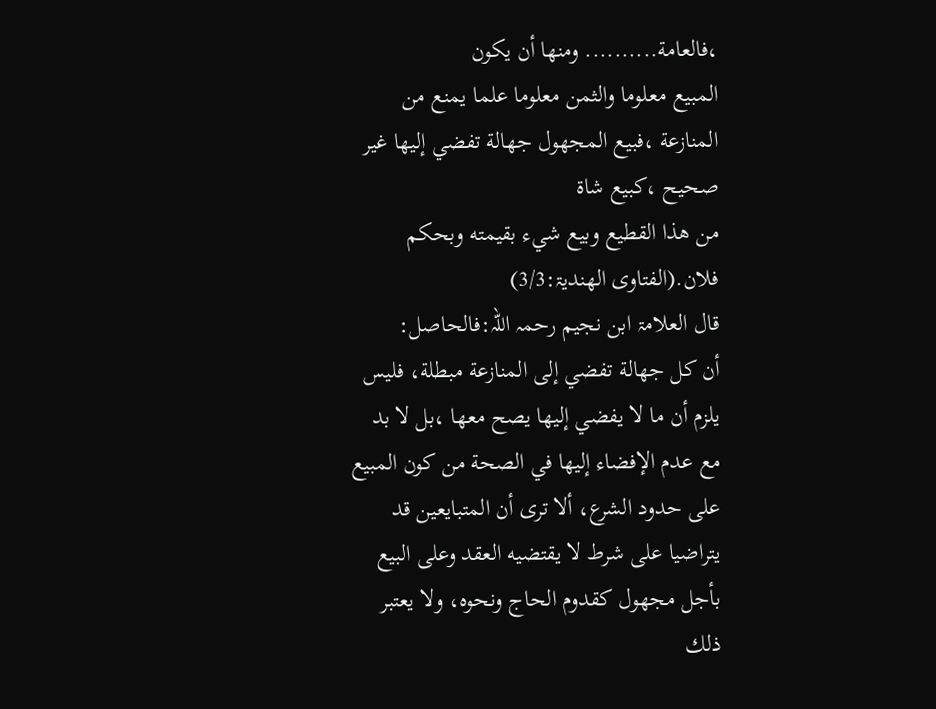،فالعامة.......... ومنها أن يكون
المبيع معلوما والثمن معلوما علما يمنع من المنازعة ،فبيع المجهول جهالة تفضي إليها غير صحيح ،كبيع شاة
من هذا القطيع وبيع شيء بقيمته وبحكم فلان.(الفتاوی الھندیۃ:3/3)
قال العلامۃ ابن نجیم رحمہ اللہ:فالحاصل: أن ‌كل ‌جهالة ‌تفضي إلى المنازعة مبطلة، فليس يلزم أن ما لا يفضي إليها يصح معها ،بل لا بد مع عدم الإفضاء إليها في الصحة من كون المبيع على حدود الشرع، ألا ترى أن المتبايعين قد يتراضيا على شرط لا يقتضيه العقد وعلى البيع بأجل مجهول كقدوم الحاج ونحوه، ولا يعتبر ذلك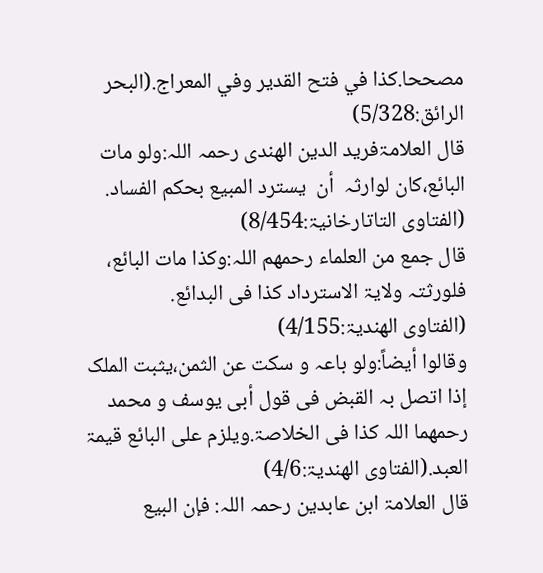مصححا.كذا في فتح القدير وفي المعراج.(البحر الرائق:5/328)
قال العلامۃفرید الدین الھندی رحمہ اللہ:ولو مات البائع،کان لوارثہ  أن  یسترد المبیع بحکم الفساد.
(الفتاوی التاتارخانیۃ:8/454)
قال جمع من العلماء رحمھم اللہ:وکذا مات البائع، فلورثتہ ولایۃ الاسترداد کذا فی البدائع.
(الفتاوی الھندیۃ:4/155)
وقالوا أیضاً:ولو باعہ و سکت عن الثمن،یثبت الملک إذا اتصل بہ القبض فی قول أبی یوسف و محمد رحمھما اللہ کذا فی الخلاصۃ.ویلزم علی البائع قیمۃ العبد.(الفتاوی الھندیۃ:4/6)
قال العلامۃ ابن عابدین رحمہ اللہ: فإن البيع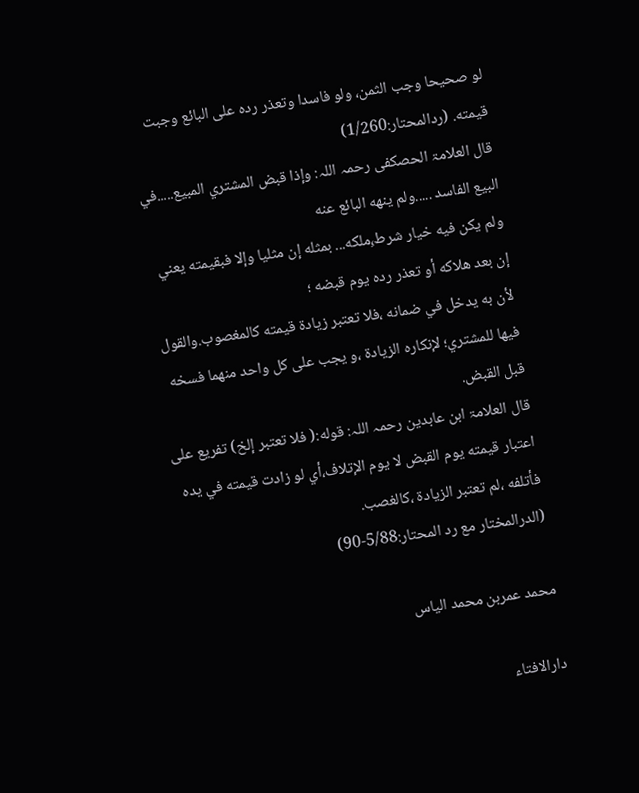لو صحيحا وجب الثمن، ولو فاسدا وتعذر رده على البائع وجبت قيمته. (ردالمحتار:1/260)
قال العلامۃ الحصکفی رحمہ اللہ: وإذا قبض المشتري المبيع.....في البيع الفاسد .....ولم ينهه البائع عنه
ولم يكن فيه خيار شرط،ِملكه... بمثله إن مثليا وإلا فبقيمته يعني إن بعد هلاكه أو تعذر رده يوم قبضه ؛
لأن به يدخل في ضمانه ،فلا تعتبر زيادة قيمته كالمغصوب.والقول فيها للمشتري؛ لإنكاره الزيادة ،و يجب على كل واحد منهما فسخه قبل القبض.
قال العلامۃ ابن عابدین رحمہ اللہ: قوله:( فلا تعتبر إلخ) تفريع على اعتبار قيمته ‌يوم ‌القبض لا يوم الإتلاف،أي لو زادت قيمته في يده فأتلفه ،لم تعتبر الزيادة ،كالغصب.
(الدرالمختار مع رد المحتار:5/88-90)

محمد عمربن محمد الیاس

دارالافتاء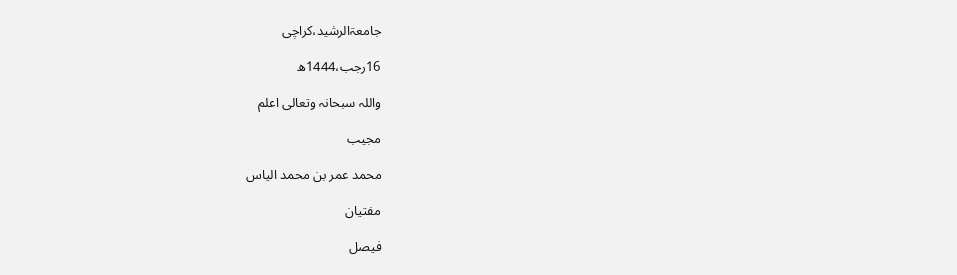جامعۃالرشید،کراچی

16رجب،1444ھ

واللہ سبحانہ وتعالی اعلم

مجیب

محمد عمر بن محمد الیاس

مفتیان

فیصل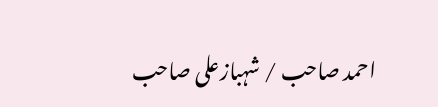احمد صاحب / شہبازعلی صاحب